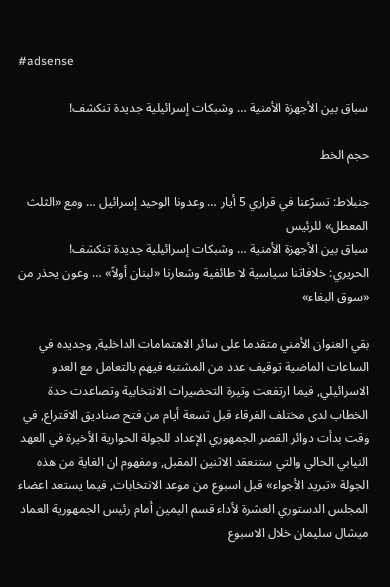#adsense

سباق بين الأجهزة الأمنية … وشبكات إسرائيلية جديدة تنكشف!

حجم الخط

جنبلاط: تسرّعنا في قراري 5 أيار … وعدونا الوحيد إسرائيل … ومع «الثلث المعطل» للرئيس
سباق بين الأجهزة الأمنية … وشبكات إسرائيلية جديدة تنكشف!
الحريري: خلافاتنا سياسية لا طائفية وشعارنا «لبنان أولاً» … وعون يحذر من «سوق البغاء»

بقي العنوان الأمني متقدما على سائر الاهتمامات الداخلية, وجديده في الساعات الماضية توقيف عدد من المشتبه فيهم بالتعامل مع العدو الاسرائيلي, فيما ارتفعت وتيرة التحضيرات الانتخابية وتصاعدت حدة الخطاب لدى مختلف الفرقاء قبل تسعة أيام من فتح صناديق الاقتراع, في وقت بدأت دوائر القصر الجمهوري الإعداد للجولة الحوارية الأخيرة في العهد النيابي الحالي والتي ستنعقد الاثنين المقبل, ومفهوم ان الغاية من هذه الجولة «تبريد الأجواء» قبل اسبوع من موعد الانتخابات, فيما يستعد اعضاء المجلس الدستوري العشرة لأداء قسم اليمين أمام رئيس الجمهورية العماد ميشال سليمان خلال الاسبوع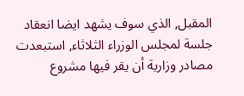المقبل, الذي سوف يشهد ايضا انعقاد جلسة لمجلس الوزراء الثلاثاء, استبعدت مصادر وزارية أن يقر فيها مشروع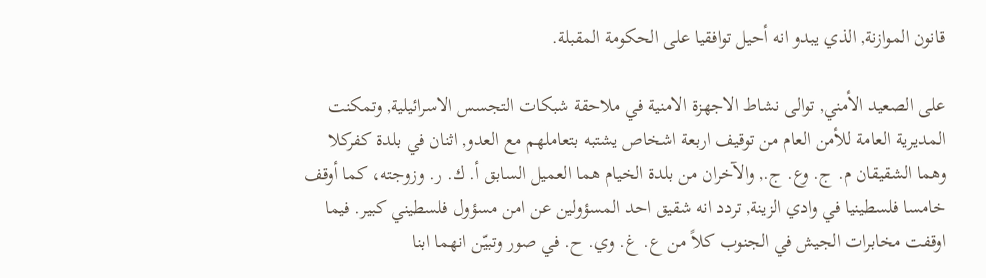قانون الموازنة, الذي يبدو انه أحيل توافقيا على الحكومة المقبلة.

على الصعيد الأمني, توالى نشاط الاجهزة الامنية في ملاحقة شبكات التجسس الاسرائيلية, وتمكنت المديرية العامة للأمن العام من توقيف اربعة اشخاص يشتبه بتعاملهم مع العدو, اثنان في بلدة كفركلا وهما الشقيقان م. ج. وع. ج., والآخران من بلدة الخيام هما العميل السابق أ. ك. ر. وزوجته، كما أوقف خامسا فلسطينيا في وادي الزينة, تردد انه شقيق احد المسؤولين عن امن مسؤول فلسطيني كبير. فيما اوقفت مخابرات الجيش في الجنوب كلاً من ع. غ. وي. ح. في صور وتبيّن انهما ابنا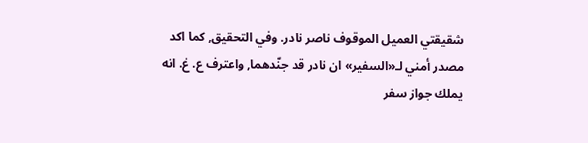شقيقتي العميل الموقوف ناصر نادر. وفي التحقيق, كما اكد مصدر أمني لـ«السفير» ان نادر قد جنّدهما, واعترف ع. غ. انه يملك جواز سفر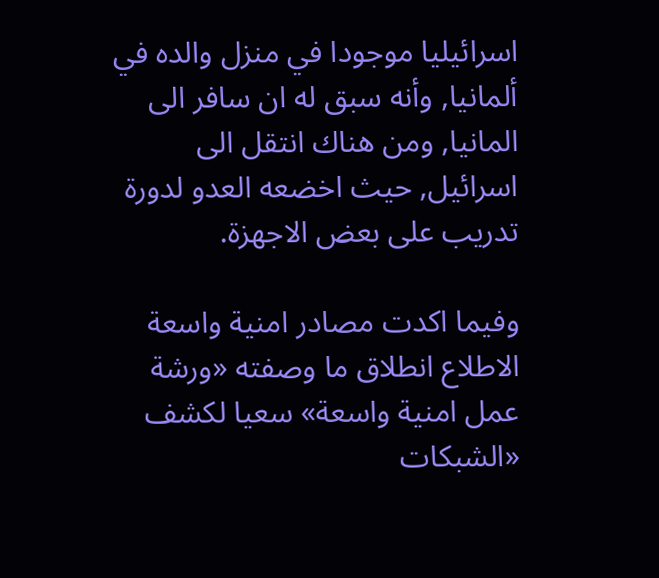اسرائيليا موجودا في منزل والده في ألمانيا, وأنه سبق له ان سافر الى المانيا, ومن هناك انتقل الى اسرائيل, حيث اخضعه العدو لدورة تدريب على بعض الاجهزة.

وفيما اكدت مصادر امنية واسعة الاطلاع انطلاق ما وصفته «ورشة عمل امنية واسعة» سعيا لكشف «الشبكات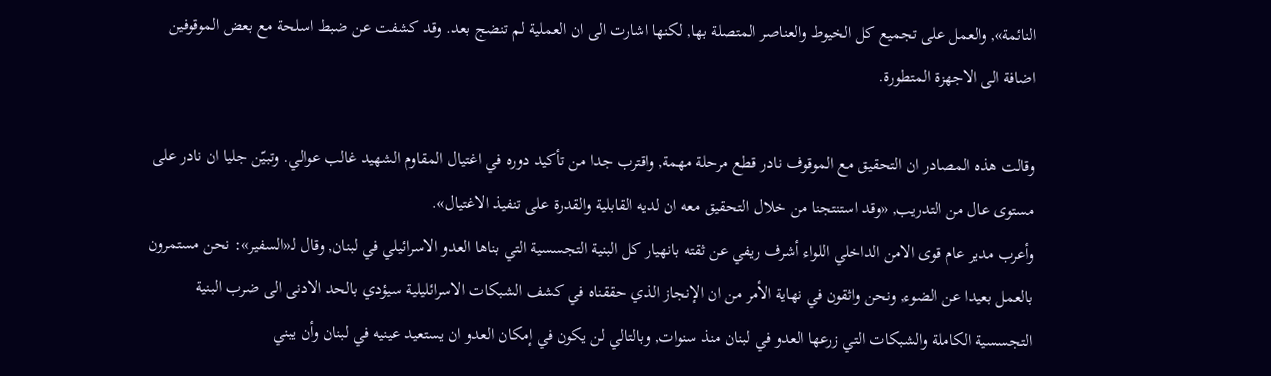النائمة», والعمل على تجميع كل الخيوط والعناصر المتصلة بها, لكنها اشارت الى ان العملية لم تنضج بعد. وقد كشفت عن ضبط اسلحة مع بعض الموقوفين اضافة الى الاجهزة المتطورة.

وقالت هذه المصادر ان التحقيق مع الموقوف نادر قطع مرحلة مهمة, واقترب جدا من تأكيد دوره في اغتيال المقاوم الشهيد غالب عوالي. وتبيّن جليا ان نادر على مستوى عال من التدريب, «وقد استنتجنا من خلال التحقيق معه ان لديه القابلية والقدرة على تنفيذ الاغتيال».
وأعرب مدير عام قوى الامن الداخلي اللواء أشرف ريفي عن ثقته بانهيار كل البنية التجسسية التي بناها العدو الاسرائيلي في لبنان, وقال لـ«السفير»: نحن مستمرون بالعمل بعيدا عن الضوء, ونحن واثقون في نهاية الأمر من ان الإنجاز الذي حققناه في كشف الشبكات الاسرائليلية سيؤدي بالحد الادنى الى ضرب البنية التجسسية الكاملة والشبكات التي زرعها العدو في لبنان منذ سنوات, وبالتالي لن يكون في إمكان العدو ان يستعيد عينيه في لبنان وأن يبني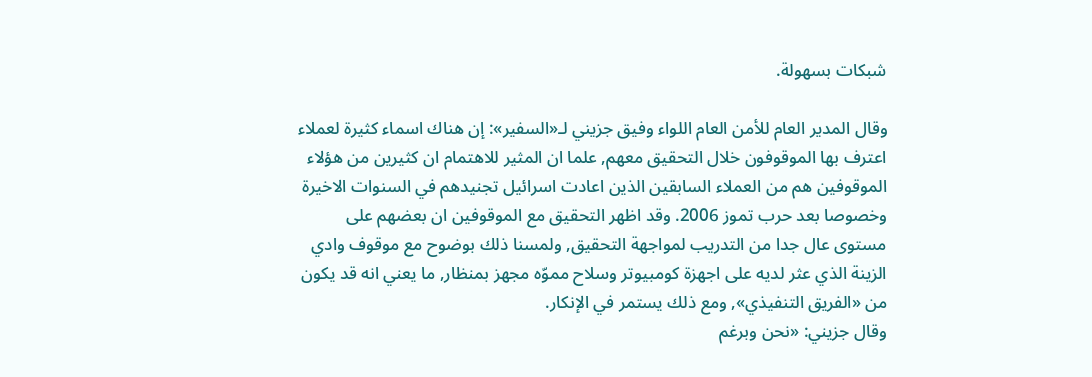شبكات بسهولة.

وقال المدير العام للأمن العام اللواء وفيق جزيني لـ«السفير»: إن هناك اسماء كثيرة لعملاء اعترف بها الموقوفون خلال التحقيق معهم, علما ان المثير للاهتمام ان كثيرين من هؤلاء الموقوفين هم من العملاء السابقين الذين اعادت اسرائيل تجنيدهم في السنوات الاخيرة وخصوصا بعد حرب تموز 2006. وقد اظهر التحقيق مع الموقوفين ان بعضهم على مستوى عال جدا من التدريب لمواجهة التحقيق, ولمسنا ذلك بوضوح مع موقوف وادي الزينة الذي عثر لديه على اجهزة كومبيوتر وسلاح مموّه مجهز بمنظار, ما يعني انه قد يكون من «الفريق التنفيذي», ومع ذلك يستمر في الإنكار.
وقال جزيني: «نحن وبرغم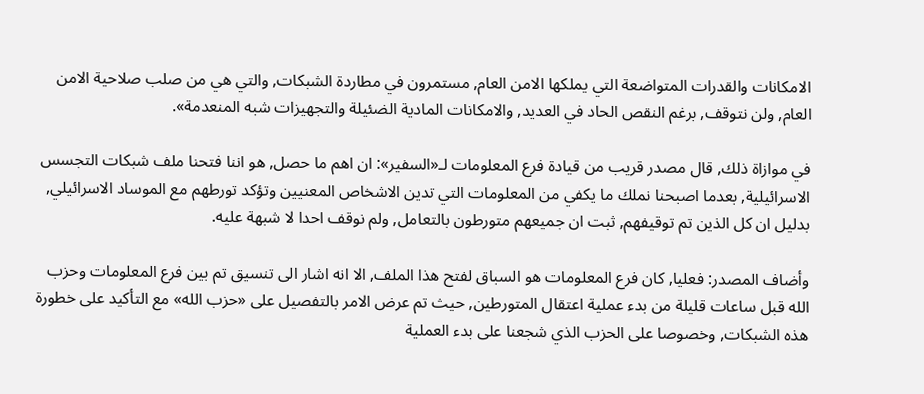الامكانات والقدرات المتواضعة التي يملكها الامن العام, مستمرون في مطاردة الشبكات, والتي هي من صلب صلاحية الامن العام, ولن نتوقف, برغم النقص الحاد في العديد, والامكانات المادية الضئيلة والتجهيزات شبه المنعدمة».

في موازاة ذلك, قال مصدر قريب من قيادة فرع المعلومات لـ«السفير»: ان اهم ما حصل, هو اننا فتحنا ملف شبكات التجسس الاسرائيلية, بعدما اصبحنا نملك ما يكفي من المعلومات التي تدين الاشخاص المعنيين وتؤكد تورطهم مع الموساد الاسرائيلي, بدليل ان كل الذين تم توقيفهم, ثبت ان جميعهم متورطون بالتعامل, ولم نوقف احدا لا شبهة عليه.

وأضاف المصدر: فعليا, كان فرع المعلومات هو السباق لفتح هذا الملف, الا انه اشار الى تنسيق تم بين فرع المعلومات وحزب الله قبل ساعات قليلة من بدء عملية اعتقال المتورطين, حيث تم عرض الامر بالتفصيل على «حزب الله» مع التأكيد على خطورة هذه الشبكات, وخصوصا على الحزب الذي شجعنا على بدء العملية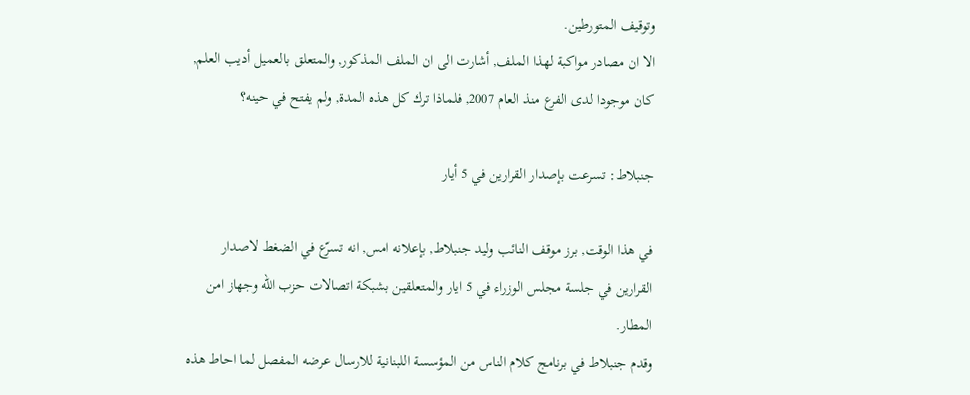وتوقيف المتورطين.
الا ان مصادر مواكبة لهذا الملف, أشارت الى ان الملف المذكور, والمتعلق بالعميل أديب العلم, كان موجودا لدى الفرع منذ العام 2007, فلماذا ترك كل هذه المدة, ولم يفتح في حينه؟

جنبلاط: تسرعت بإصدار القرارين في 5 أيار

في هذا الوقت, برز موقف النائب وليد جنبلاط, بإعلانه امس, انه تسرّع في الضغط لاصدار القرارين في جلسة مجلس الوزراء في 5 ايار والمتعلقين بشبكة اتصالات حزب الله وجهاز امن المطار.
وقدم جنبلاط في برنامج كلام الناس من المؤسسة اللبنانية للارسال عرضه المفصل لما احاط هذه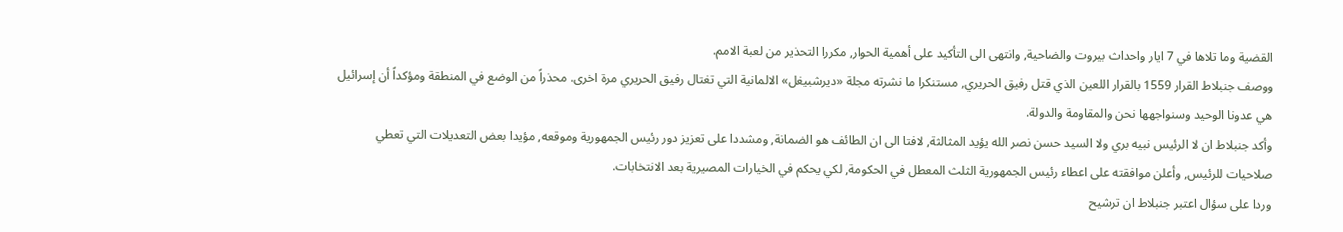القضية وما تلاها في 7 ايار واحداث بيروت والضاحية, وانتهى الى التأكيد على أهمية الحوار, مكررا التحذير من لعبة الامم.
ووصف جنبلاط القرار 1559 بالقرار اللعين الذي قتل رفيق الحريري, مستنكرا ما نشرته مجلة «ديرشبيغل» الالمانية التي تغتال رفيق الحريري مرة اخرى. محذراً من الوضع في المنطقة ومؤكداً أن إسرائيل هي عدونا الوحيد وسنواجهها نحن والمقاومة والدولة.
وأكد جنبلاط ان لا الرئيس نبيه بري ولا السيد حسن نصر الله يؤيد المثالثة, لافتا الى ان الطائف هو الضمانة, ومشددا على تعزيز دور رئيس الجمهورية وموقعه, مؤيدا بعض التعديلات التي تعطي صلاحيات للرئيس, وأعلن موافقته على اعطاء رئيس الجمهورية الثلث المعطل في الحكومة, لكي يحكم في الخيارات المصيرية بعد الانتخابات.
وردا على سؤال اعتبر جنبلاط ان ترشيح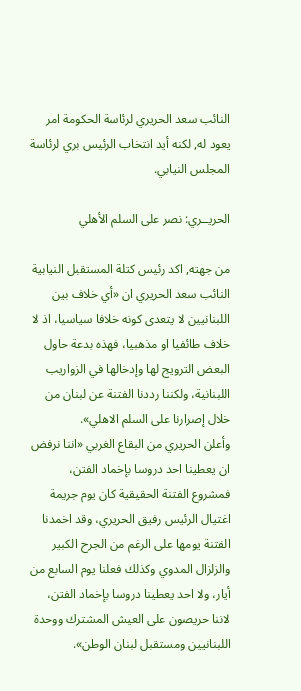النائب سعد الحريري لرئاسة الحكومة امر يعود له, لكنه أيد انتخاب الرئيس بري لرئاسة المجلس النيابي.

الحريــري: نصر على السلم الأهلي

من جهته, اكد رئيس كتلة المستقبل النيابية النائب سعد الحريري ان «أي خلاف بين اللبنانيين لا يتعدى كونه خلافا سياسيا، اذ لا خلاف طائفيا او مذهبيا، فهذه بدعة حاول البعض الترويج لها وإدخالها في الزواريب اللبنانية، ولكننا رددنا الفتنة عن لبنان من خلال إصرارنا على السلم الاهلي».
وأعلن الحريري من البقاع الغربي «اننا نرفض ان يعطينا احد دروسا بإخماد الفتن، فمشروع الفتنة الحقيقية كان يوم جريمة اغتيال الرئيس رفيق الحريري، وقد اخمدنا الفتنة يومها على الرغم من الجرح الكبير والزلزال المدوي وكذلك فعلنا يوم السابع من أيار، ولا احد يعطينا دروسا بإخماد الفتن، لاننا حريصون على العيش المشترك ووحدة اللبنانيين ومستقبل لبنان الوطن».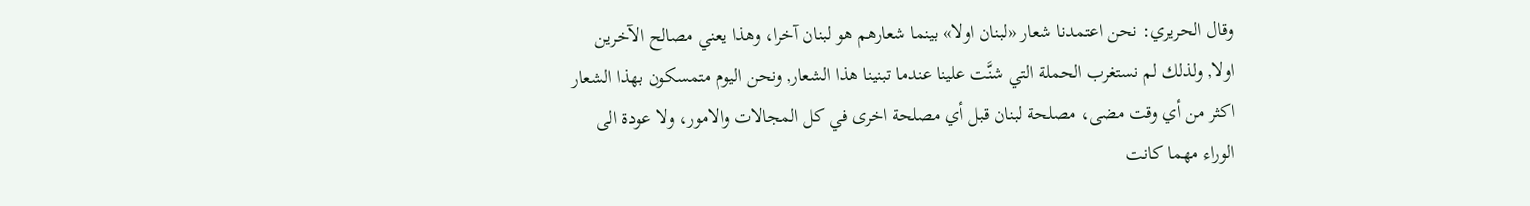وقال الحريري: نحن اعتمدنا شعار «لبنان اولا» بينما شعارهم هو لبنان آخرا، وهذا يعني مصالح الآخرين اولا, ولذلك لم نستغرب الحملة التي شنَّت علينا عندما تبنينا هذا الشعار, ونحن اليوم متمسكون بهذا الشعار اكثر من أي وقت مضى، مصلحة لبنان قبل أي مصلحة اخرى في كل المجالات والامور، ولا عودة الى الوراء مهما كانت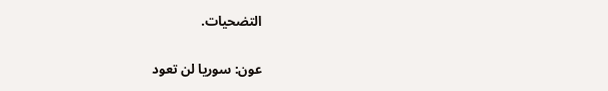التضحيات.

عون: سوريا لن تعود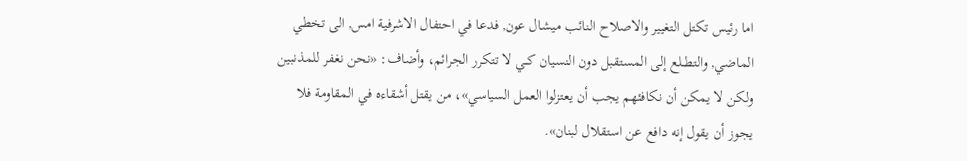اما رئيس تكتل التغيير والاصلاح النائب ميشال عون, فدعا في احتفال الاشرفية امس, الى تخطي الماضي, والتطــلع إلى المستقبل دون النسيان كــي لا تتكرر الجرائم، وأضاف: «نحن نغفر للمذنبين ولكن لا يمكن أن نكافئهم يجب أن يعتزلوا العمل السياسي»، من يقتل أشقاءه في المقاومة فلا يجوز أن يقول إنه دافع عن استقلال لبنان».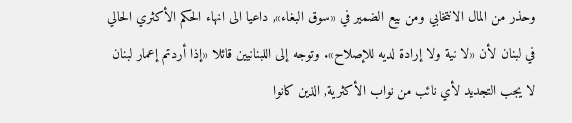وحذر من المال الانتخابي ومن بيع الضمير في «سوق البغاء», داعيا الى انهاء الحكم الأكثري الحالي في لبنان لأن «لا نية ولا إرادة لديه للإصلاح». وتوجه إلى اللبنانيين قائلا «إذا أردتم إعمار لبنان لا يجب التجديد لأي نائب من نواب الأكثرية, الذين كانوا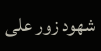شهود زور على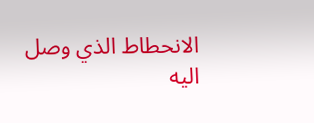الانحطاط الذي وصل اليه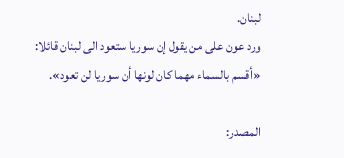لبنان.
ورد عون على من يقول إن سوريا ستعود الى لبنان قائلا: «أقسم بالسماء مهما كان لونها أن سوريا لن تعود».

المصدر: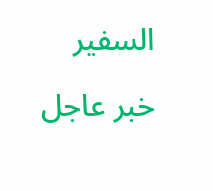السفير

خبر عاجل